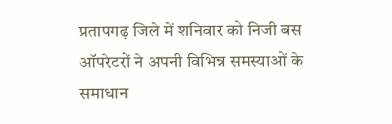प्रतापगढ़ जिले में शनिवार को निजी बस ऑपरेटरों ने अपनी विभिन्न समस्याओं के समाधान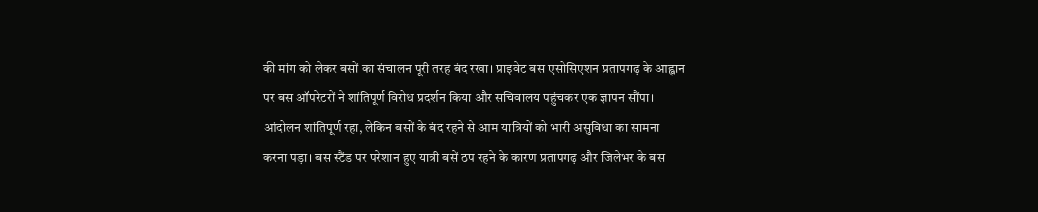की मांग को लेकर बसों का संचालन पूरी तरह बंद रखा। प्राइवेट बस एसोसिएशन प्रतापगढ़ के आह्वान पर बस ऑपरेटरों ने शांतिपूर्ण विरोध प्रदर्शन किया और सचिवालय पहुंचकर एक ज्ञापन सौंपा। आंदोलन शांतिपूर्ण रहा, लेकिन बसों के बंद रहने से आम यात्रियों को भारी असुविधा का सामना करना पड़ा। बस स्टैंड पर परेशान हुए यात्री बसें ठप रहने के कारण प्रतापगढ़ और जिलेभर के बस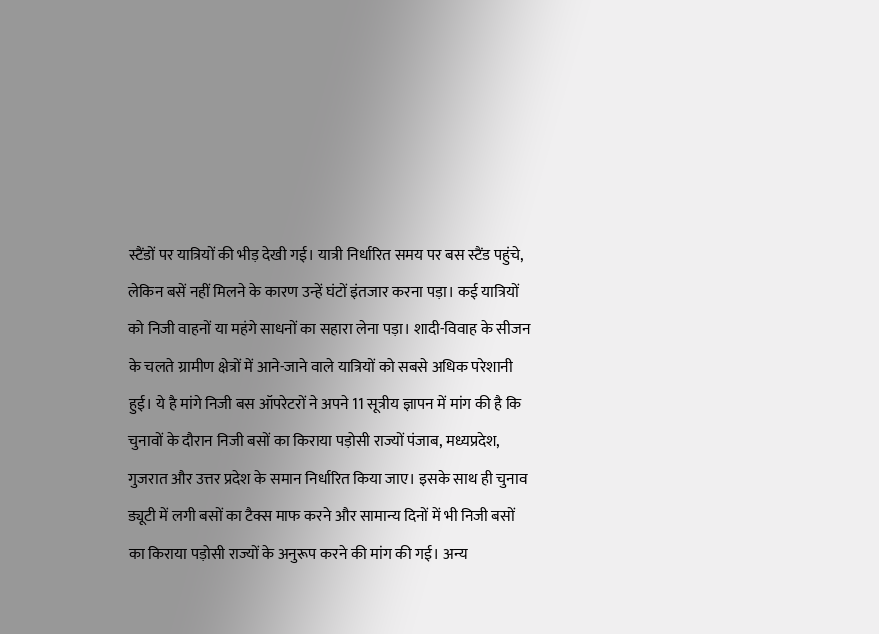स्टैंडों पर यात्रियों की भीड़ देखी गई। यात्री निर्धारित समय पर बस स्टैंड पहुंचे, लेकिन बसें नहीं मिलने के कारण उन्हें घंटों इंतजार करना पड़ा। कई यात्रियों को निजी वाहनों या महंगे साधनों का सहारा लेना पड़ा। शादी-विवाह के सीजन के चलते ग्रामीण क्षेत्रों में आने-जाने वाले यात्रियों को सबसे अधिक परेशानी हुई। ये है मांगे निजी बस ऑपरेटरों ने अपने 11 सूत्रीय ज्ञापन में मांग की है कि चुनावों के दौरान निजी बसों का किराया पड़ोसी राज्यों पंजाब, मध्यप्रदेश, गुजरात और उत्तर प्रदेश के समान निर्धारित किया जाए। इसके साथ ही चुनाव ड्यूटी में लगी बसों का टैक्स माफ करने और सामान्य दिनों में भी निजी बसों का किराया पड़ोसी राज्यों के अनुरूप करने की मांग की गई। अन्य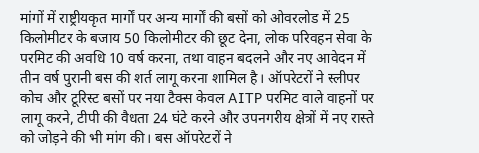मांगों में राष्ट्रीयकृत मार्गों पर अन्य मार्गों की बसों को ओवरलोड में 25 किलोमीटर के बजाय 50 किलोमीटर की छूट देना, लोक परिवहन सेवा के परमिट की अवधि 10 वर्ष करना, तथा वाहन बदलने और नए आवेदन में तीन वर्ष पुरानी बस की शर्त लागू करना शामिल है। ऑपरेटरों ने स्लीपर कोच और टूरिस्ट बसों पर नया टैक्स केवल AITP परमिट वाले वाहनों पर लागू करने, टीपी की वैधता 24 घंटे करने और उपनगरीय क्षेत्रों में नए रास्ते को जोड़ने की भी मांग की। बस ऑपरेटरों ने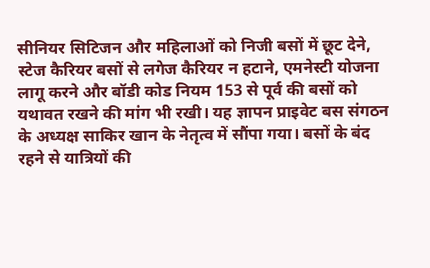सीनियर सिटिजन और महिलाओं को निजी बसों में छूट देने, स्टेज कैरियर बसों से लगेज कैरियर न हटाने, एमनेस्टी योजना लागू करने और बॉडी कोड नियम 153 से पूर्व की बसों को यथावत रखने की मांग भी रखी। यह ज्ञापन प्राइवेट बस संगठन के अध्यक्ष साकिर खान के नेतृत्व में सौंपा गया। बसों के बंद रहने से यात्रियों की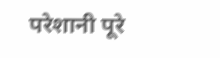परेशानी पूरे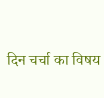दिन चर्चा का विषय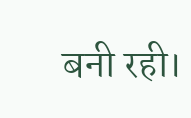बनी रही।